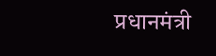प्रधानमंत्री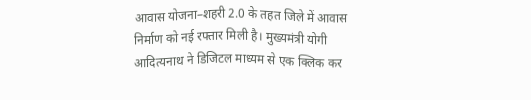आवास योजना–शहरी 2.0 के तहत जिले में आवास निर्माण को नई रफ्तार मिली है। मुख्यमंत्री योगी आदित्यनाथ ने डिजिटल माध्यम से एक क्लिक कर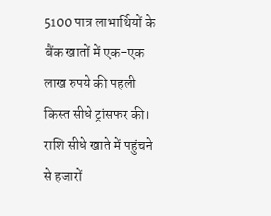5100 पात्र लाभार्थियों के बैंक खातों में एक-एक लाख रुपये की पहली किस्त सीधे ट्रांसफर की। राशि सीधे खाते में पहुंचने से हजारों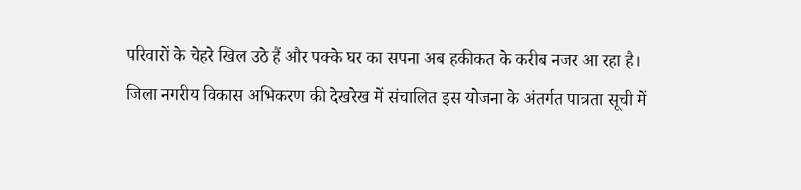परिवारों के चेहरे खिल उठे हैं और पक्के घर का सपना अब हकीकत के करीब नजर आ रहा है।
जिला नगरीय विकास अभिकरण की देखरेख में संचालित इस योजना के अंतर्गत पात्रता सूची में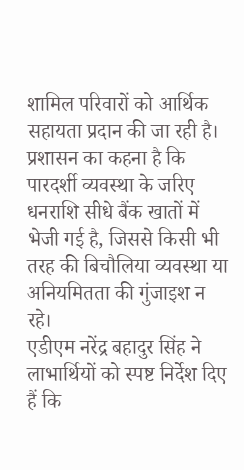शामिल परिवारों को आर्थिक सहायता प्रदान की जा रही है। प्रशासन का कहना है कि पारदर्शी व्यवस्था के जरिए धनराशि सीधे बैंक खातों में भेजी गई है, जिससे किसी भी तरह की बिचौलिया व्यवस्था या अनियमितता की गुंजाइश न रहे।
एडीएम नरेंद्र बहादुर सिंह ने लाभार्थियों को स्पष्ट निर्देश दिए हैं कि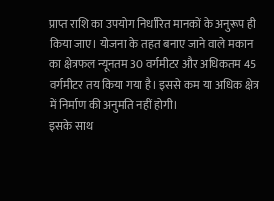प्राप्त राशि का उपयोग निर्धारित मानकों के अनुरूप ही किया जाए। योजना के तहत बनाए जाने वाले मकान का क्षेत्रफल न्यूनतम 30 वर्गमीटर और अधिकतम 45 वर्गमीटर तय किया गया है। इससे कम या अधिक क्षेत्र में निर्माण की अनुमति नहीं होगी।
इसके साथ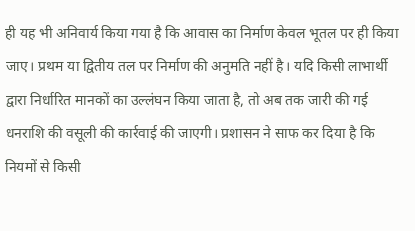ही यह भी अनिवार्य किया गया है कि आवास का निर्माण केवल भूतल पर ही किया जाए। प्रथम या द्वितीय तल पर निर्माण की अनुमति नहीं है। यदि किसी लाभार्थी द्वारा निर्धारित मानकों का उल्लंघन किया जाता है, तो अब तक जारी की गई धनराशि की वसूली की कार्रवाई की जाएगी। प्रशासन ने साफ कर दिया है कि नियमों से किसी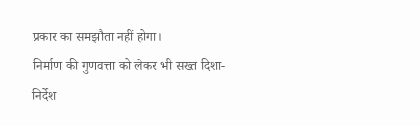प्रकार का समझौता नहीं होगा।
निर्माण की गुणवत्ता को लेकर भी सख्त दिशा-निर्देश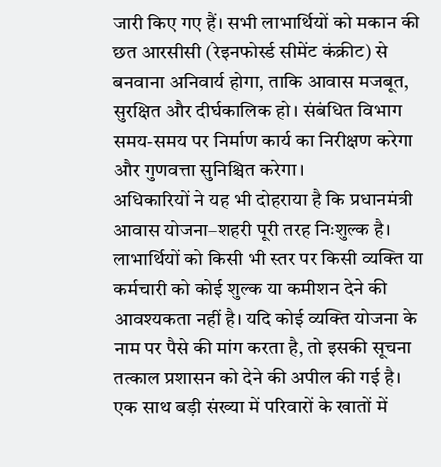जारी किए गए हैं। सभी लाभार्थियों को मकान की छत आरसीसी (रेइनफोर्स्ड सीमेंट कंक्रीट) से बनवाना अनिवार्य होगा, ताकि आवास मजबूत, सुरक्षित और दीर्घकालिक हो। संबंधित विभाग समय-समय पर निर्माण कार्य का निरीक्षण करेगा और गुणवत्ता सुनिश्चित करेगा।
अधिकारियों ने यह भी दोहराया है कि प्रधानमंत्री आवास योजना–शहरी पूरी तरह निःशुल्क है। लाभार्थियों को किसी भी स्तर पर किसी व्यक्ति या कर्मचारी को कोई शुल्क या कमीशन देने की आवश्यकता नहीं है। यदि कोई व्यक्ति योजना के नाम पर पैसे की मांग करता है, तो इसकी सूचना तत्काल प्रशासन को देने की अपील की गई है।
एक साथ बड़ी संख्या में परिवारों के खातों में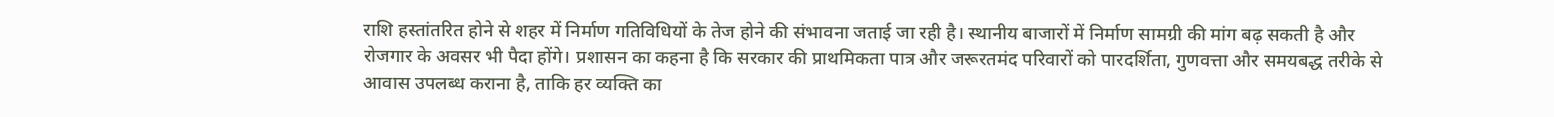राशि हस्तांतरित होने से शहर में निर्माण गतिविधियों के तेज होने की संभावना जताई जा रही है। स्थानीय बाजारों में निर्माण सामग्री की मांग बढ़ सकती है और रोजगार के अवसर भी पैदा होंगे। प्रशासन का कहना है कि सरकार की प्राथमिकता पात्र और जरूरतमंद परिवारों को पारदर्शिता, गुणवत्ता और समयबद्ध तरीके से आवास उपलब्ध कराना है, ताकि हर व्यक्ति का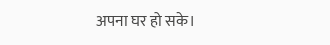अपना घर हो सके।